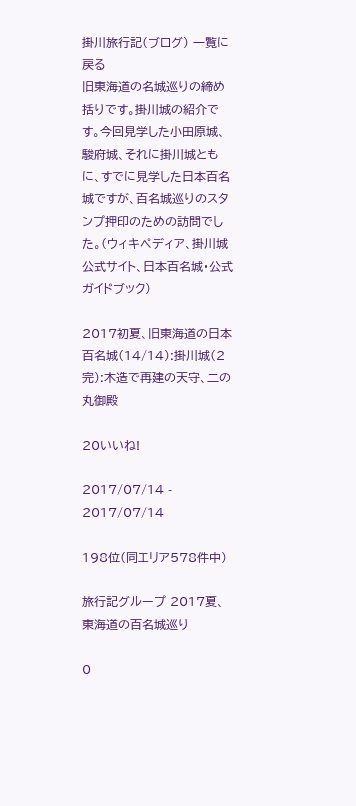掛川旅行記(ブログ) 一覧に戻る
旧東海道の名城巡りの締め括りです。掛川城の紹介です。今回見学した小田原城、駿府城、それに掛川城ともに、すでに見学した日本百名城ですが、百名城巡りのスタンプ押印のための訪問でした。(ウィキペディア、掛川城公式サイト、日本百名城・公式ガイドブック)

2017初夏、旧東海道の日本百名城(14/14):掛川城(2完):木造で再建の天守、二の丸御殿

20いいね!

2017/07/14 - 2017/07/14

198位(同エリア578件中)

旅行記グループ 2017夏、東海道の百名城巡り

0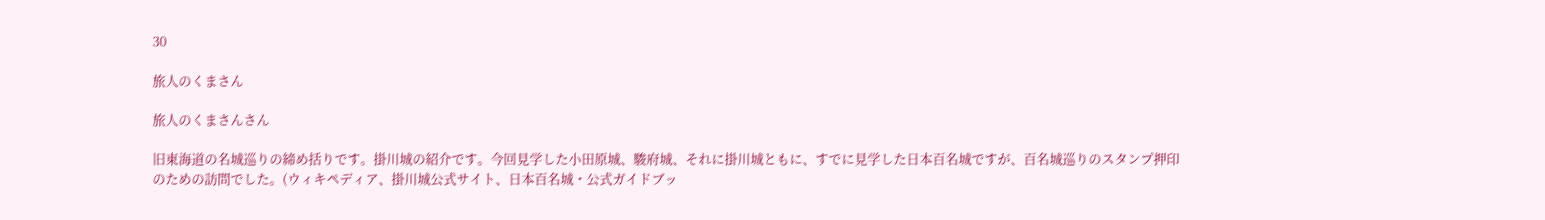30

旅人のくまさん

旅人のくまさんさん

旧東海道の名城巡りの締め括りです。掛川城の紹介です。今回見学した小田原城、駿府城、それに掛川城ともに、すでに見学した日本百名城ですが、百名城巡りのスタンプ押印のための訪問でした。(ウィキペディア、掛川城公式サイト、日本百名城・公式ガイドブッ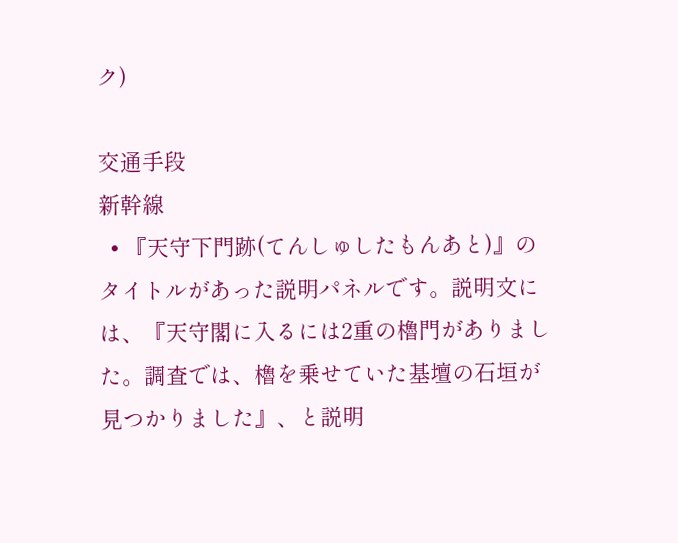ク)

交通手段
新幹線
  • 『天守下門跡(てんしゅしたもんあと)』のタイトルがあった説明パネルです。説明文には、『天守閣に入るには2重の櫓門がありました。調査では、櫓を乗せていた基壇の石垣が見つかりました』、と説明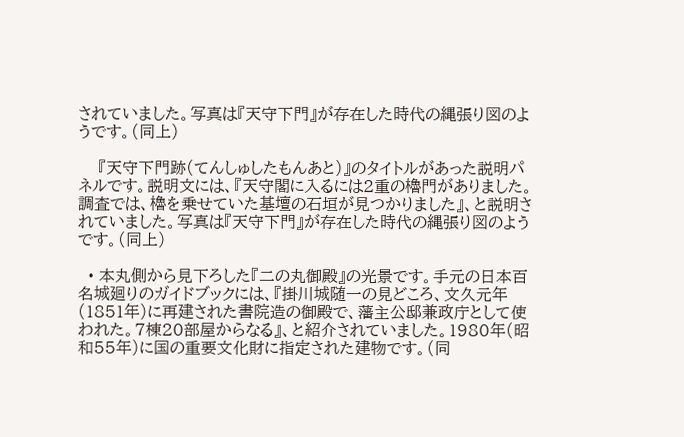されていました。写真は『天守下門』が存在した時代の縄張り図のようです。(同上)

    『天守下門跡(てんしゅしたもんあと)』のタイトルがあった説明パネルです。説明文には、『天守閣に入るには2重の櫓門がありました。調査では、櫓を乗せていた基壇の石垣が見つかりました』、と説明されていました。写真は『天守下門』が存在した時代の縄張り図のようです。(同上)

  • 本丸側から見下ろした『二の丸御殿』の光景です。手元の日本百名城廻りのガイドブックには、『掛川城随一の見どころ、文久元年(1851年)に再建された書院造の御殿で、藩主公邸兼政庁として使われた。7棟20部屋からなる』、と紹介されていました。1980年(昭和55年)に国の重要文化財に指定された建物です。(同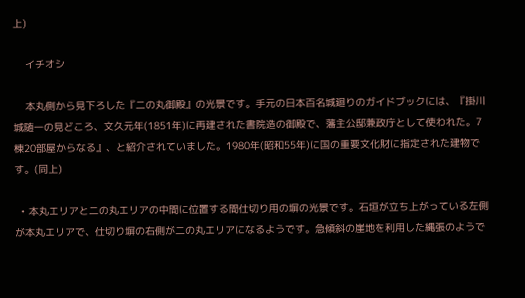上)

    イチオシ

    本丸側から見下ろした『二の丸御殿』の光景です。手元の日本百名城廻りのガイドブックには、『掛川城随一の見どころ、文久元年(1851年)に再建された書院造の御殿で、藩主公邸兼政庁として使われた。7棟20部屋からなる』、と紹介されていました。1980年(昭和55年)に国の重要文化財に指定された建物です。(同上)

  • 本丸エリアと二の丸エリアの中間に位置する間仕切り用の塀の光景です。石垣が立ち上がっている左側が本丸エリアで、仕切り塀の右側が二の丸エリアになるようです。急傾斜の崖地を利用した縄張のようで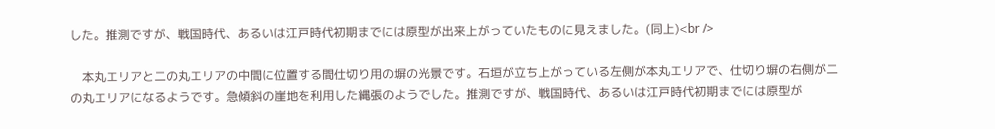した。推測ですが、戦国時代、あるいは江戸時代初期までには原型が出来上がっていたものに見えました。(同上)<br />

    本丸エリアと二の丸エリアの中間に位置する間仕切り用の塀の光景です。石垣が立ち上がっている左側が本丸エリアで、仕切り塀の右側が二の丸エリアになるようです。急傾斜の崖地を利用した縄張のようでした。推測ですが、戦国時代、あるいは江戸時代初期までには原型が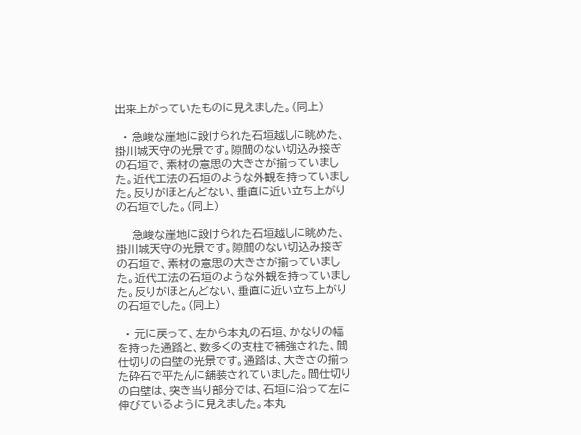出来上がっていたものに見えました。(同上)

  • 急峻な崖地に設けられた石垣越しに眺めた、掛川城天守の光景です。隙間のない切込み接ぎの石垣で、素材の意思の大きさが揃っていました。近代工法の石垣のような外観を持っていました。反りがほとんどない、垂直に近い立ち上がりの石垣でした。(同上)

    急峻な崖地に設けられた石垣越しに眺めた、掛川城天守の光景です。隙間のない切込み接ぎの石垣で、素材の意思の大きさが揃っていました。近代工法の石垣のような外観を持っていました。反りがほとんどない、垂直に近い立ち上がりの石垣でした。(同上)

  • 元に戻って、左から本丸の石垣、かなりの幅を持った通路と、数多くの支柱で補強された、間仕切りの白壁の光景です。通路は、大きさの揃った砕石で平たんに舗装されていました。間仕切りの白壁は、突き当り部分では、石垣に沿って左に伸びているように見えました。本丸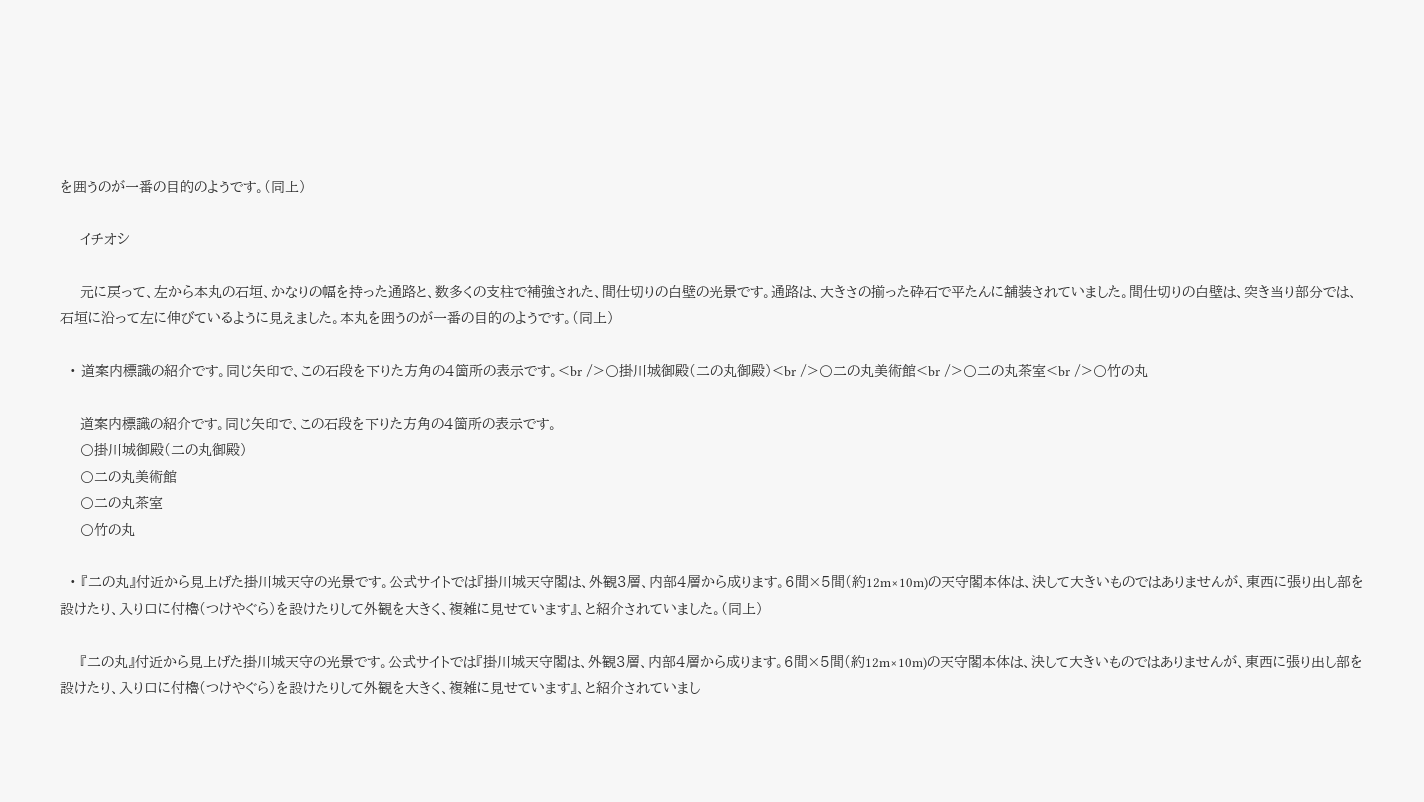を囲うのが一番の目的のようです。(同上)

    イチオシ

    元に戻って、左から本丸の石垣、かなりの幅を持った通路と、数多くの支柱で補強された、間仕切りの白壁の光景です。通路は、大きさの揃った砕石で平たんに舗装されていました。間仕切りの白壁は、突き当り部分では、石垣に沿って左に伸びているように見えました。本丸を囲うのが一番の目的のようです。(同上)

  • 道案内標識の紹介です。同じ矢印で、この石段を下りた方角の4箇所の表示です。<br />〇掛川城御殿(二の丸御殿)<br />〇二の丸美術館<br />〇二の丸茶室<br />〇竹の丸

    道案内標識の紹介です。同じ矢印で、この石段を下りた方角の4箇所の表示です。
    〇掛川城御殿(二の丸御殿)
    〇二の丸美術館
    〇二の丸茶室
    〇竹の丸

  • 『二の丸』付近から見上げた掛川城天守の光景です。公式サイトでは『掛川城天守閣は、外観3層、内部4層から成ります。6間×5間(約12m×10m)の天守閣本体は、決して大きいものではありませんが、東西に張り出し部を設けたり、入り口に付櫓(つけやぐら)を設けたりして外観を大きく、複雑に見せています』、と紹介されていました。(同上)

    『二の丸』付近から見上げた掛川城天守の光景です。公式サイトでは『掛川城天守閣は、外観3層、内部4層から成ります。6間×5間(約12m×10m)の天守閣本体は、決して大きいものではありませんが、東西に張り出し部を設けたり、入り口に付櫓(つけやぐら)を設けたりして外観を大きく、複雑に見せています』、と紹介されていまし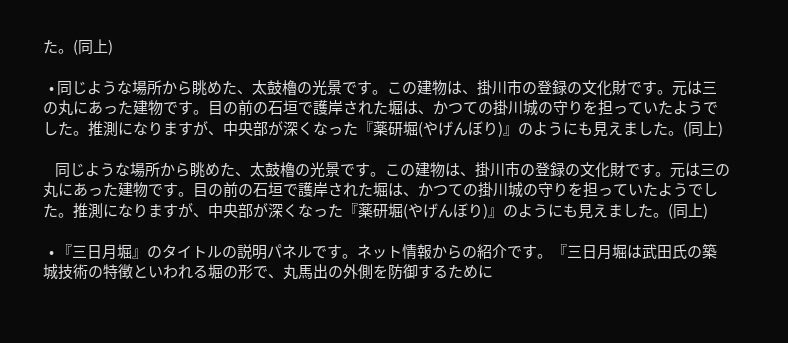た。(同上)

  • 同じような場所から眺めた、太鼓櫓の光景です。この建物は、掛川市の登録の文化財です。元は三の丸にあった建物です。目の前の石垣で護岸された堀は、かつての掛川城の守りを担っていたようでした。推測になりますが、中央部が深くなった『薬研堀(やげんぼり)』のようにも見えました。(同上)

    同じような場所から眺めた、太鼓櫓の光景です。この建物は、掛川市の登録の文化財です。元は三の丸にあった建物です。目の前の石垣で護岸された堀は、かつての掛川城の守りを担っていたようでした。推測になりますが、中央部が深くなった『薬研堀(やげんぼり)』のようにも見えました。(同上)

  • 『三日月堀』のタイトルの説明パネルです。ネット情報からの紹介です。『三日月堀は武田氏の築城技術の特徴といわれる堀の形で、丸馬出の外側を防御するために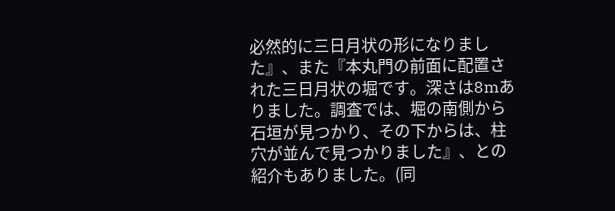必然的に三日月状の形になりました』、また『本丸門の前面に配置された三日月状の堀です。深さは8mありました。調査では、堀の南側から石垣が見つかり、その下からは、柱穴が並んで見つかりました』、との紹介もありました。(同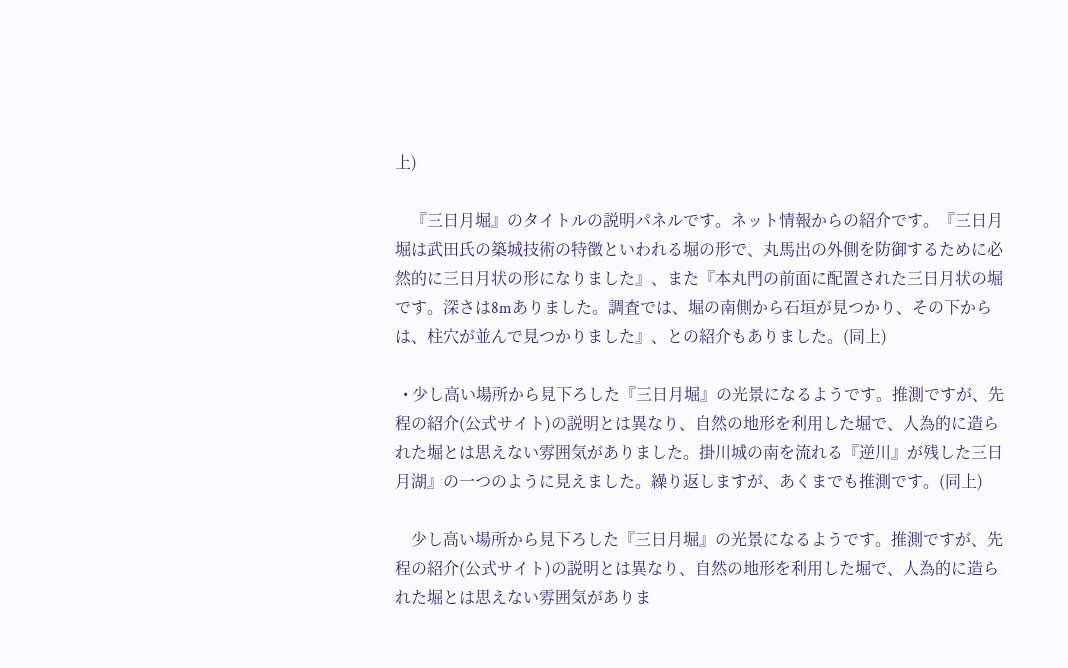上)

    『三日月堀』のタイトルの説明パネルです。ネット情報からの紹介です。『三日月堀は武田氏の築城技術の特徴といわれる堀の形で、丸馬出の外側を防御するために必然的に三日月状の形になりました』、また『本丸門の前面に配置された三日月状の堀です。深さは8mありました。調査では、堀の南側から石垣が見つかり、その下からは、柱穴が並んで見つかりました』、との紹介もありました。(同上)

  • 少し高い場所から見下ろした『三日月堀』の光景になるようです。推測ですが、先程の紹介(公式サイト)の説明とは異なり、自然の地形を利用した堀で、人為的に造られた堀とは思えない雰囲気がありました。掛川城の南を流れる『逆川』が残した三日月湖』の一つのように見えました。繰り返しますが、あくまでも推測です。(同上)

    少し高い場所から見下ろした『三日月堀』の光景になるようです。推測ですが、先程の紹介(公式サイト)の説明とは異なり、自然の地形を利用した堀で、人為的に造られた堀とは思えない雰囲気がありま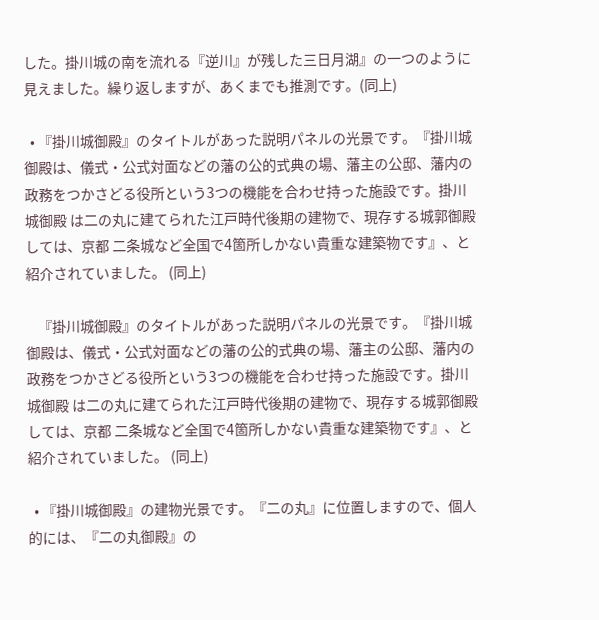した。掛川城の南を流れる『逆川』が残した三日月湖』の一つのように見えました。繰り返しますが、あくまでも推測です。(同上)

  • 『掛川城御殿』のタイトルがあった説明パネルの光景です。『掛川城御殿は、儀式・公式対面などの藩の公的式典の場、藩主の公邸、藩内の 政務をつかさどる役所という3つの機能を合わせ持った施設です。掛川城御殿 は二の丸に建てられた江戸時代後期の建物で、現存する城郭御殿しては、京都 二条城など全国で4箇所しかない貴重な建築物です』、と紹介されていました。 (同上)

    『掛川城御殿』のタイトルがあった説明パネルの光景です。『掛川城御殿は、儀式・公式対面などの藩の公的式典の場、藩主の公邸、藩内の 政務をつかさどる役所という3つの機能を合わせ持った施設です。掛川城御殿 は二の丸に建てられた江戸時代後期の建物で、現存する城郭御殿しては、京都 二条城など全国で4箇所しかない貴重な建築物です』、と紹介されていました。 (同上)

  • 『掛川城御殿』の建物光景です。『二の丸』に位置しますので、個人的には、『二の丸御殿』の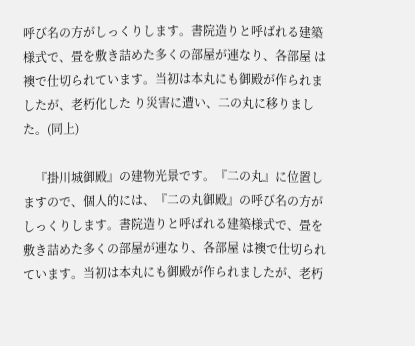呼び名の方がしっくりします。書院造りと呼ばれる建築様式で、畳を敷き詰めた多くの部屋が連なり、各部屋 は襖で仕切られています。当初は本丸にも御殿が作られましたが、老朽化した り災害に遭い、二の丸に移りました。(同上)

    『掛川城御殿』の建物光景です。『二の丸』に位置しますので、個人的には、『二の丸御殿』の呼び名の方がしっくりします。書院造りと呼ばれる建築様式で、畳を敷き詰めた多くの部屋が連なり、各部屋 は襖で仕切られています。当初は本丸にも御殿が作られましたが、老朽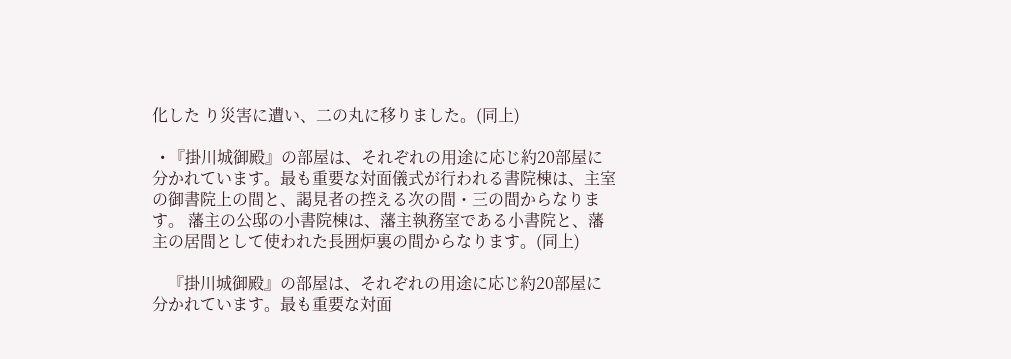化した り災害に遭い、二の丸に移りました。(同上)

  • 『掛川城御殿』の部屋は、それぞれの用途に応じ約20部屋に分かれています。最も重要な対面儀式が行われる書院棟は、主室の御書院上の間と、謁見者の控える次の間・三の間からなります。 藩主の公邸の小書院棟は、藩主執務室である小書院と、藩主の居間として使われた長囲炉裏の間からなります。(同上)

    『掛川城御殿』の部屋は、それぞれの用途に応じ約20部屋に分かれています。最も重要な対面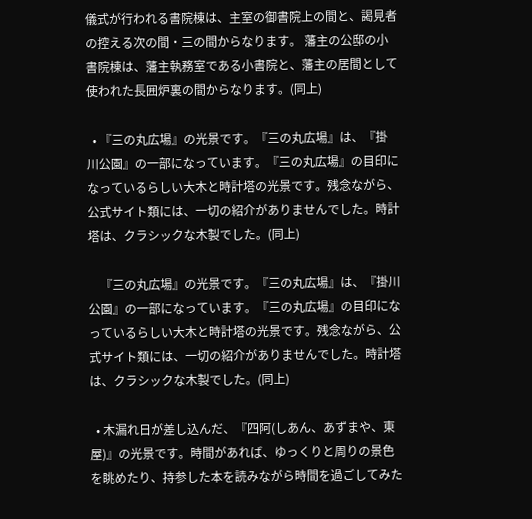儀式が行われる書院棟は、主室の御書院上の間と、謁見者の控える次の間・三の間からなります。 藩主の公邸の小書院棟は、藩主執務室である小書院と、藩主の居間として使われた長囲炉裏の間からなります。(同上)

  • 『三の丸広場』の光景です。『三の丸広場』は、『掛川公園』の一部になっています。『三の丸広場』の目印になっているらしい大木と時計塔の光景です。残念ながら、公式サイト類には、一切の紹介がありませんでした。時計塔は、クラシックな木製でした。(同上)

    『三の丸広場』の光景です。『三の丸広場』は、『掛川公園』の一部になっています。『三の丸広場』の目印になっているらしい大木と時計塔の光景です。残念ながら、公式サイト類には、一切の紹介がありませんでした。時計塔は、クラシックな木製でした。(同上)

  • 木漏れ日が差し込んだ、『四阿(しあん、あずまや、東屋)』の光景です。時間があれば、ゆっくりと周りの景色を眺めたり、持参した本を読みながら時間を過ごしてみた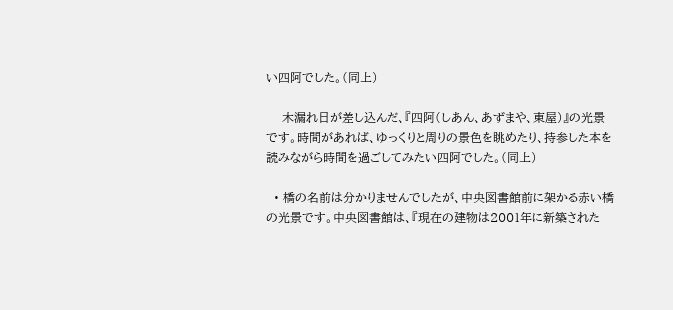い四阿でした。(同上)

    木漏れ日が差し込んだ、『四阿(しあん、あずまや、東屋)』の光景です。時間があれば、ゆっくりと周りの景色を眺めたり、持参した本を読みながら時間を過ごしてみたい四阿でした。(同上)

  • 橋の名前は分かりませんでしたが、中央図書館前に架かる赤い橋の光景です。中央図書館は、『現在の建物は2001年に新築された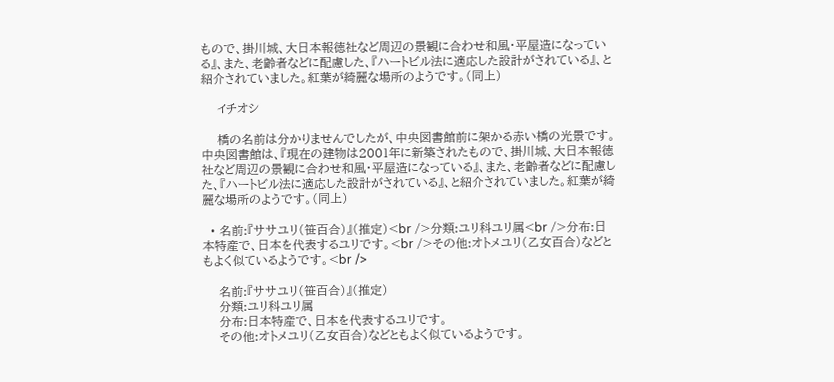もので、掛川城、大日本報徳社など周辺の景観に合わせ和風・平屋造になっている』、また、老齢者などに配慮した、『ハートビル法に適応した設計がされている』、と紹介されていました。紅葉が綺麗な場所のようです。(同上)

    イチオシ

    橋の名前は分かりませんでしたが、中央図書館前に架かる赤い橋の光景です。中央図書館は、『現在の建物は2001年に新築されたもので、掛川城、大日本報徳社など周辺の景観に合わせ和風・平屋造になっている』、また、老齢者などに配慮した、『ハートビル法に適応した設計がされている』、と紹介されていました。紅葉が綺麗な場所のようです。(同上)

  • 名前:『ササユリ(笹百合)』(推定)<br />分類:ユリ科ユリ属<br />分布:日本特産で、日本を代表するユリです。<br />その他:オトメユリ(乙女百合)などともよく似ているようです。<br />

    名前:『ササユリ(笹百合)』(推定)
    分類:ユリ科ユリ属
    分布:日本特産で、日本を代表するユリです。
    その他:オトメユリ(乙女百合)などともよく似ているようです。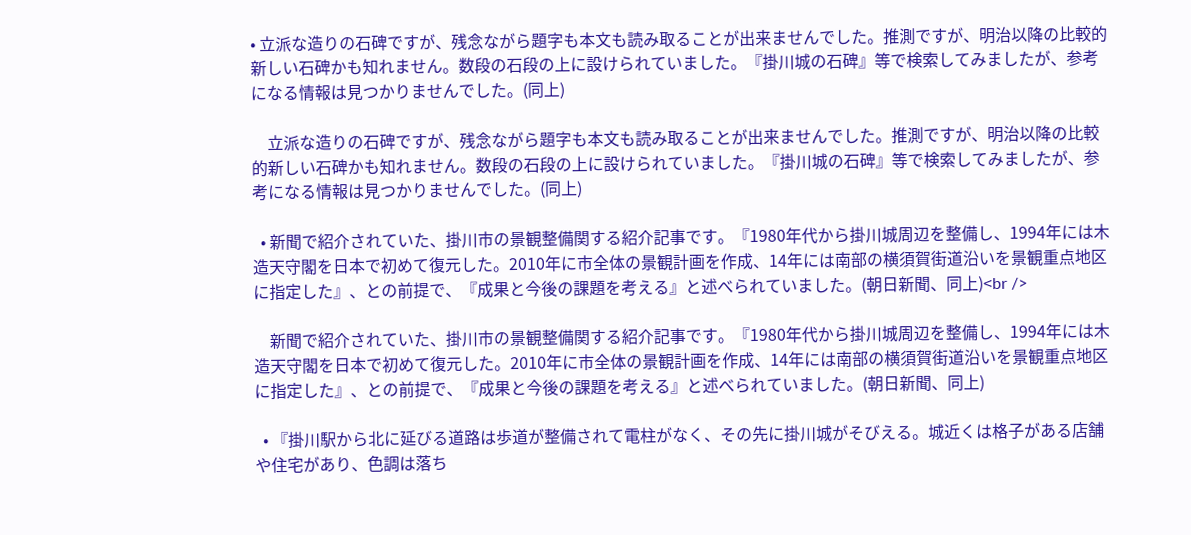• 立派な造りの石碑ですが、残念ながら題字も本文も読み取ることが出来ませんでした。推測ですが、明治以降の比較的新しい石碑かも知れません。数段の石段の上に設けられていました。『掛川城の石碑』等で検索してみましたが、参考になる情報は見つかりませんでした。(同上)

    立派な造りの石碑ですが、残念ながら題字も本文も読み取ることが出来ませんでした。推測ですが、明治以降の比較的新しい石碑かも知れません。数段の石段の上に設けられていました。『掛川城の石碑』等で検索してみましたが、参考になる情報は見つかりませんでした。(同上)

  • 新聞で紹介されていた、掛川市の景観整備関する紹介記事です。『1980年代から掛川城周辺を整備し、1994年には木造天守閣を日本で初めて復元した。2010年に市全体の景観計画を作成、14年には南部の横須賀街道沿いを景観重点地区に指定した』、との前提で、『成果と今後の課題を考える』と述べられていました。(朝日新聞、同上)<br />

    新聞で紹介されていた、掛川市の景観整備関する紹介記事です。『1980年代から掛川城周辺を整備し、1994年には木造天守閣を日本で初めて復元した。2010年に市全体の景観計画を作成、14年には南部の横須賀街道沿いを景観重点地区に指定した』、との前提で、『成果と今後の課題を考える』と述べられていました。(朝日新聞、同上)

  • 『掛川駅から北に延びる道路は歩道が整備されて電柱がなく、その先に掛川城がそびえる。城近くは格子がある店舗や住宅があり、色調は落ち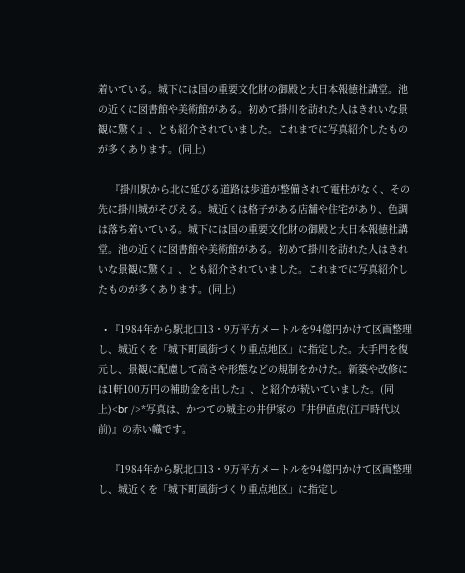着いている。城下には国の重要文化財の御殿と大日本報徳社講堂。池の近くに図書館や美術館がある。初めて掛川を訪れた人はきれいな景観に驚く』、とも紹介されていました。これまでに写真紹介したものが多くあります。(同上)

    『掛川駅から北に延びる道路は歩道が整備されて電柱がなく、その先に掛川城がそびえる。城近くは格子がある店舗や住宅があり、色調は落ち着いている。城下には国の重要文化財の御殿と大日本報徳社講堂。池の近くに図書館や美術館がある。初めて掛川を訪れた人はきれいな景観に驚く』、とも紹介されていました。これまでに写真紹介したものが多くあります。(同上)

  • 『1984年から駅北口13・9万平方メートルを94億円かけて区画整理し、城近くを「城下町風街づくり重点地区」に指定した。大手門を復元し、景観に配慮して高さや形態などの規制をかけた。新築や改修には1軒100万円の補助金を出した』、と紹介が続いていました。(同上)<br />*写真は、かつての城主の井伊家の『井伊直虎(江戸時代以前)』の赤い幟です。

    『1984年から駅北口13・9万平方メートルを94億円かけて区画整理し、城近くを「城下町風街づくり重点地区」に指定し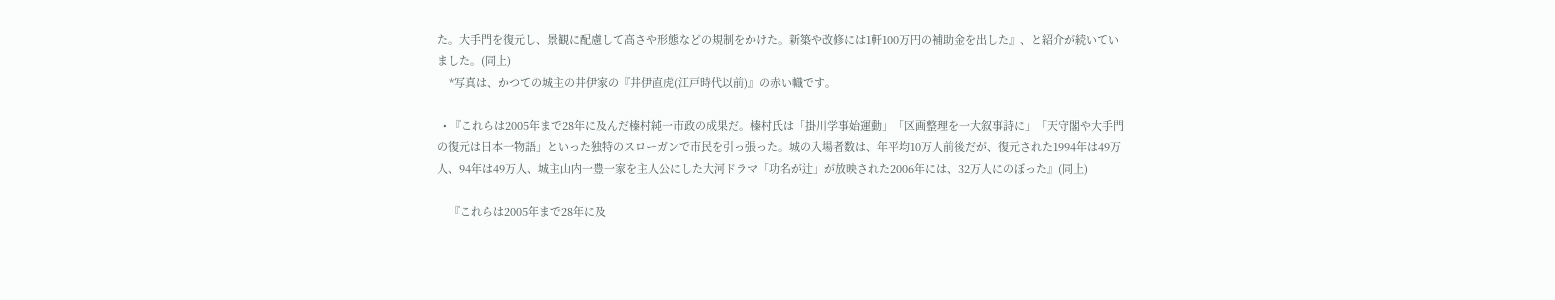た。大手門を復元し、景観に配慮して高さや形態などの規制をかけた。新築や改修には1軒100万円の補助金を出した』、と紹介が続いていました。(同上)
    *写真は、かつての城主の井伊家の『井伊直虎(江戸時代以前)』の赤い幟です。

  • 『これらは2005年まで28年に及んだ榛村純一市政の成果だ。榛村氏は「掛川学事始運動」「区画整理を一大叙事詩に」「天守閣や大手門の復元は日本一物語」といった独特のスローガンで市民を引っ張った。城の入場者数は、年平均10万人前後だが、復元された1994年は49万人、94年は49万人、城主山内一豊一家を主人公にした大河ドラマ「功名が辻」が放映された2006年には、32万人にのぼった』(同上)

    『これらは2005年まで28年に及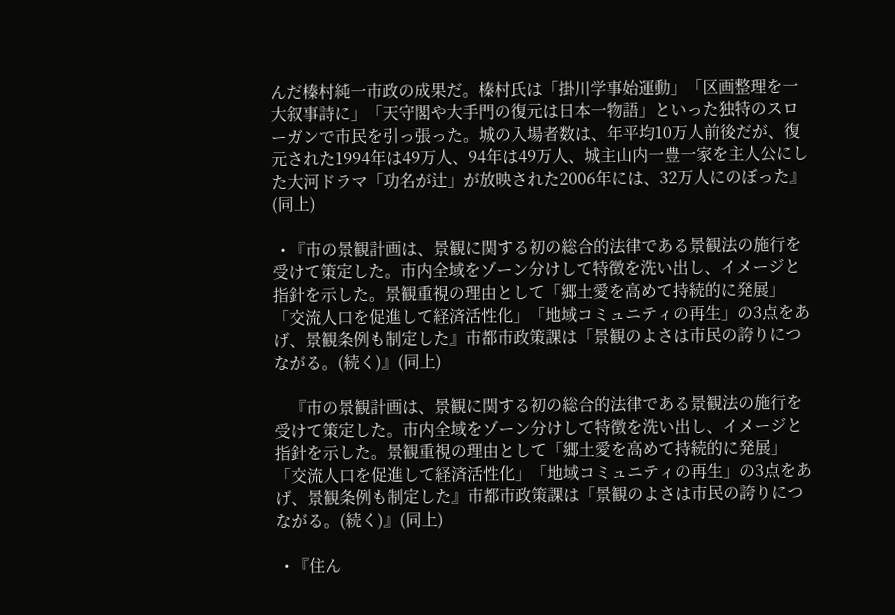んだ榛村純一市政の成果だ。榛村氏は「掛川学事始運動」「区画整理を一大叙事詩に」「天守閣や大手門の復元は日本一物語」といった独特のスローガンで市民を引っ張った。城の入場者数は、年平均10万人前後だが、復元された1994年は49万人、94年は49万人、城主山内一豊一家を主人公にした大河ドラマ「功名が辻」が放映された2006年には、32万人にのぼった』(同上)

  • 『市の景観計画は、景観に関する初の総合的法律である景観法の施行を受けて策定した。市内全域をゾーン分けして特徴を洗い出し、イメージと指針を示した。景観重視の理由として「郷土愛を高めて持続的に発展」「交流人口を促進して経済活性化」「地域コミュニティの再生」の3点をあげ、景観条例も制定した』市都市政策課は「景観のよさは市民の誇りにつながる。(続く)』(同上)

    『市の景観計画は、景観に関する初の総合的法律である景観法の施行を受けて策定した。市内全域をゾーン分けして特徴を洗い出し、イメージと指針を示した。景観重視の理由として「郷土愛を高めて持続的に発展」「交流人口を促進して経済活性化」「地域コミュニティの再生」の3点をあげ、景観条例も制定した』市都市政策課は「景観のよさは市民の誇りにつながる。(続く)』(同上)

  • 『住ん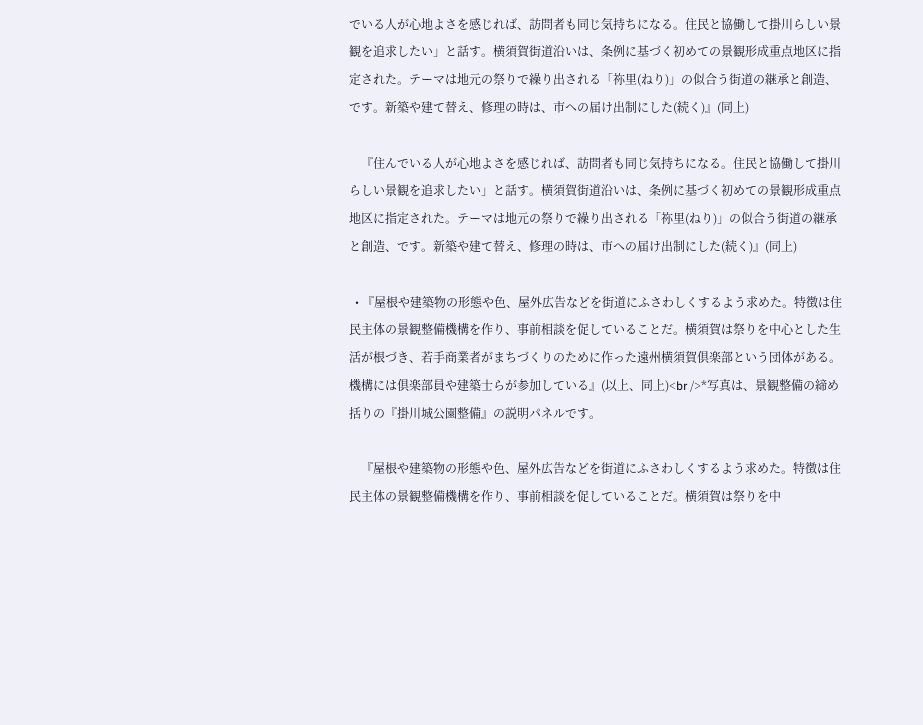でいる人が心地よさを感じれば、訪問者も同じ気持ちになる。住民と協働して掛川らしい景観を追求したい」と話す。横須賀街道沿いは、条例に基づく初めての景観形成重点地区に指定された。テーマは地元の祭りで繰り出される「祢里(ねり)」の似合う街道の継承と創造、です。新築や建て替え、修理の時は、市への届け出制にした(続く)』(同上)

    『住んでいる人が心地よさを感じれば、訪問者も同じ気持ちになる。住民と協働して掛川らしい景観を追求したい」と話す。横須賀街道沿いは、条例に基づく初めての景観形成重点地区に指定された。テーマは地元の祭りで繰り出される「祢里(ねり)」の似合う街道の継承と創造、です。新築や建て替え、修理の時は、市への届け出制にした(続く)』(同上)

  • 『屋根や建築物の形態や色、屋外広告などを街道にふさわしくするよう求めた。特徴は住民主体の景観整備機構を作り、事前相談を促していることだ。横須賀は祭りを中心とした生活が根づき、若手商業者がまちづくりのために作った遠州横須賀倶楽部という団体がある。機構には倶楽部員や建築士らが参加している』(以上、同上)<br />*写真は、景観整備の締め括りの『掛川城公園整備』の説明パネルです。

    『屋根や建築物の形態や色、屋外広告などを街道にふさわしくするよう求めた。特徴は住民主体の景観整備機構を作り、事前相談を促していることだ。横須賀は祭りを中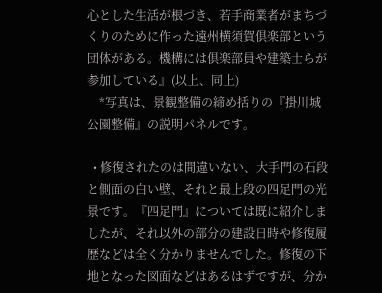心とした生活が根づき、若手商業者がまちづくりのために作った遠州横須賀倶楽部という団体がある。機構には倶楽部員や建築士らが参加している』(以上、同上)
    *写真は、景観整備の締め括りの『掛川城公園整備』の説明パネルです。

  • 修復されたのは間違いない、大手門の石段と側面の白い壁、それと最上段の四足門の光景です。『四足門』については既に紹介しましたが、それ以外の部分の建設日時や修復履歴などは全く分かりませんでした。修復の下地となった図面などはあるはずですが、分か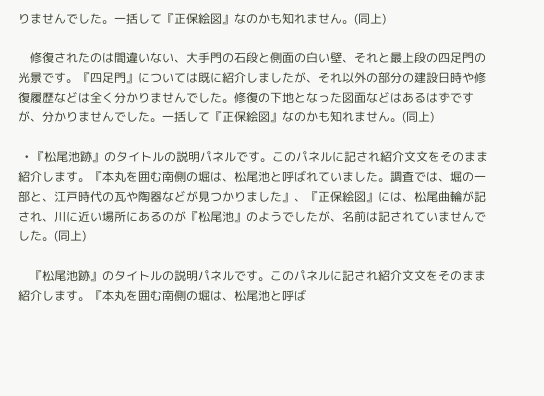りませんでした。一括して『正保絵図』なのかも知れません。(同上)

    修復されたのは間違いない、大手門の石段と側面の白い壁、それと最上段の四足門の光景です。『四足門』については既に紹介しましたが、それ以外の部分の建設日時や修復履歴などは全く分かりませんでした。修復の下地となった図面などはあるはずですが、分かりませんでした。一括して『正保絵図』なのかも知れません。(同上)

  • 『松尾池跡』のタイトルの説明パネルです。このパネルに記され紹介文文をそのまま紹介します。『本丸を囲む南側の堀は、松尾池と呼ばれていました。調査では、堀の一部と、江戸時代の瓦や陶器などが見つかりました』、『正保絵図』には、松尾曲輪が記され、川に近い場所にあるのが『松尾池』のようでしたが、名前は記されていませんでした。(同上)

    『松尾池跡』のタイトルの説明パネルです。このパネルに記され紹介文文をそのまま紹介します。『本丸を囲む南側の堀は、松尾池と呼ば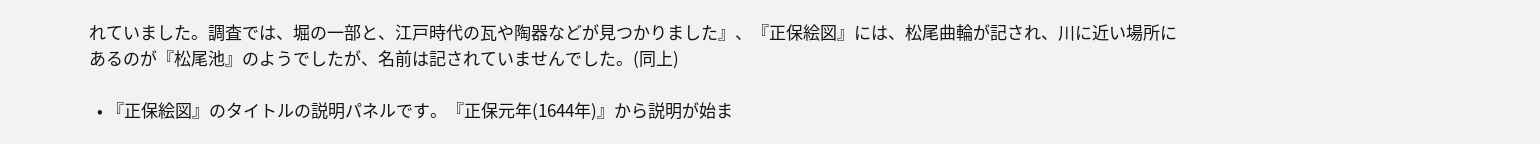れていました。調査では、堀の一部と、江戸時代の瓦や陶器などが見つかりました』、『正保絵図』には、松尾曲輪が記され、川に近い場所にあるのが『松尾池』のようでしたが、名前は記されていませんでした。(同上)

  • 『正保絵図』のタイトルの説明パネルです。『正保元年(1644年)』から説明が始ま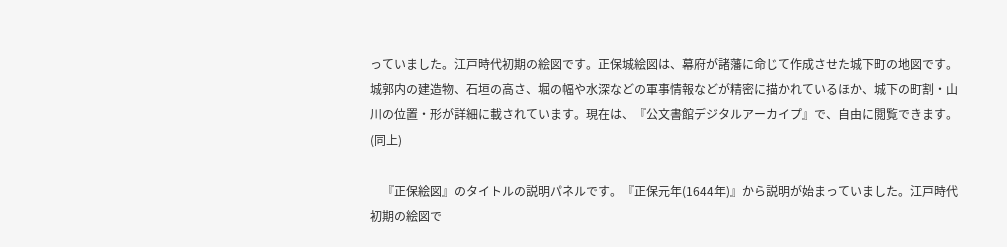っていました。江戸時代初期の絵図です。正保城絵図は、幕府が諸藩に命じて作成させた城下町の地図です。城郭内の建造物、石垣の高さ、堀の幅や水深などの軍事情報などが精密に描かれているほか、城下の町割・山川の位置・形が詳細に載されています。現在は、『公文書館デジタルアーカイプ』で、自由に閲覧できます。(同上)

    『正保絵図』のタイトルの説明パネルです。『正保元年(1644年)』から説明が始まっていました。江戸時代初期の絵図で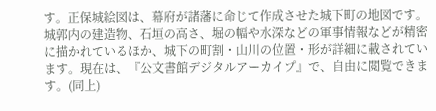す。正保城絵図は、幕府が諸藩に命じて作成させた城下町の地図です。城郭内の建造物、石垣の高さ、堀の幅や水深などの軍事情報などが精密に描かれているほか、城下の町割・山川の位置・形が詳細に載されています。現在は、『公文書館デジタルアーカイプ』で、自由に閲覧できます。(同上)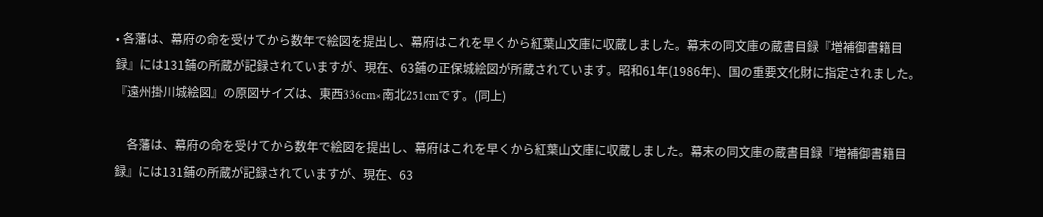• 各藩は、幕府の命を受けてから数年で絵図を提出し、幕府はこれを早くから紅葉山文庫に収蔵しました。幕末の同文庫の蔵書目録『増補御書籍目録』には131鋪の所蔵が記録されていますが、現在、63鋪の正保城絵図が所蔵されています。昭和61年(1986年)、国の重要文化財に指定されました。『遠州掛川城絵図』の原図サイズは、東西336cm×南北251cmです。(同上)

    各藩は、幕府の命を受けてから数年で絵図を提出し、幕府はこれを早くから紅葉山文庫に収蔵しました。幕末の同文庫の蔵書目録『増補御書籍目録』には131鋪の所蔵が記録されていますが、現在、63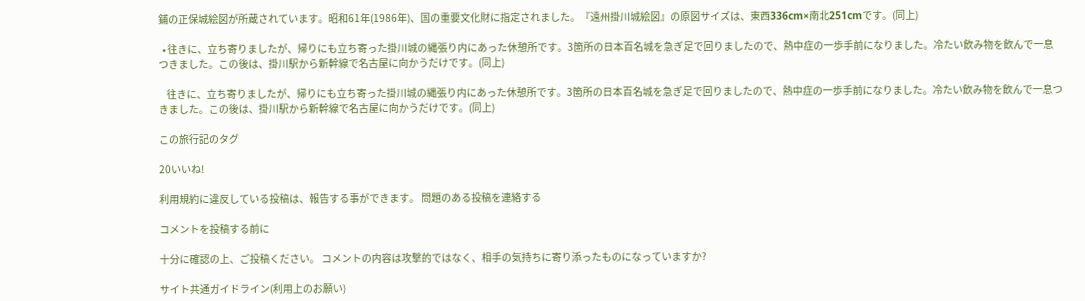鋪の正保城絵図が所蔵されています。昭和61年(1986年)、国の重要文化財に指定されました。『遠州掛川城絵図』の原図サイズは、東西336cm×南北251cmです。(同上)

  • 往きに、立ち寄りましたが、帰りにも立ち寄った掛川城の縄張り内にあった休憩所です。3箇所の日本百名城を急ぎ足で回りましたので、熱中症の一歩手前になりました。冷たい飲み物を飲んで一息つきました。この後は、掛川駅から新幹線で名古屋に向かうだけです。(同上)

    往きに、立ち寄りましたが、帰りにも立ち寄った掛川城の縄張り内にあった休憩所です。3箇所の日本百名城を急ぎ足で回りましたので、熱中症の一歩手前になりました。冷たい飲み物を飲んで一息つきました。この後は、掛川駅から新幹線で名古屋に向かうだけです。(同上)

この旅行記のタグ

20いいね!

利用規約に違反している投稿は、報告する事ができます。 問題のある投稿を連絡する

コメントを投稿する前に

十分に確認の上、ご投稿ください。 コメントの内容は攻撃的ではなく、相手の気持ちに寄り添ったものになっていますか?

サイト共通ガイドライン(利用上のお願い)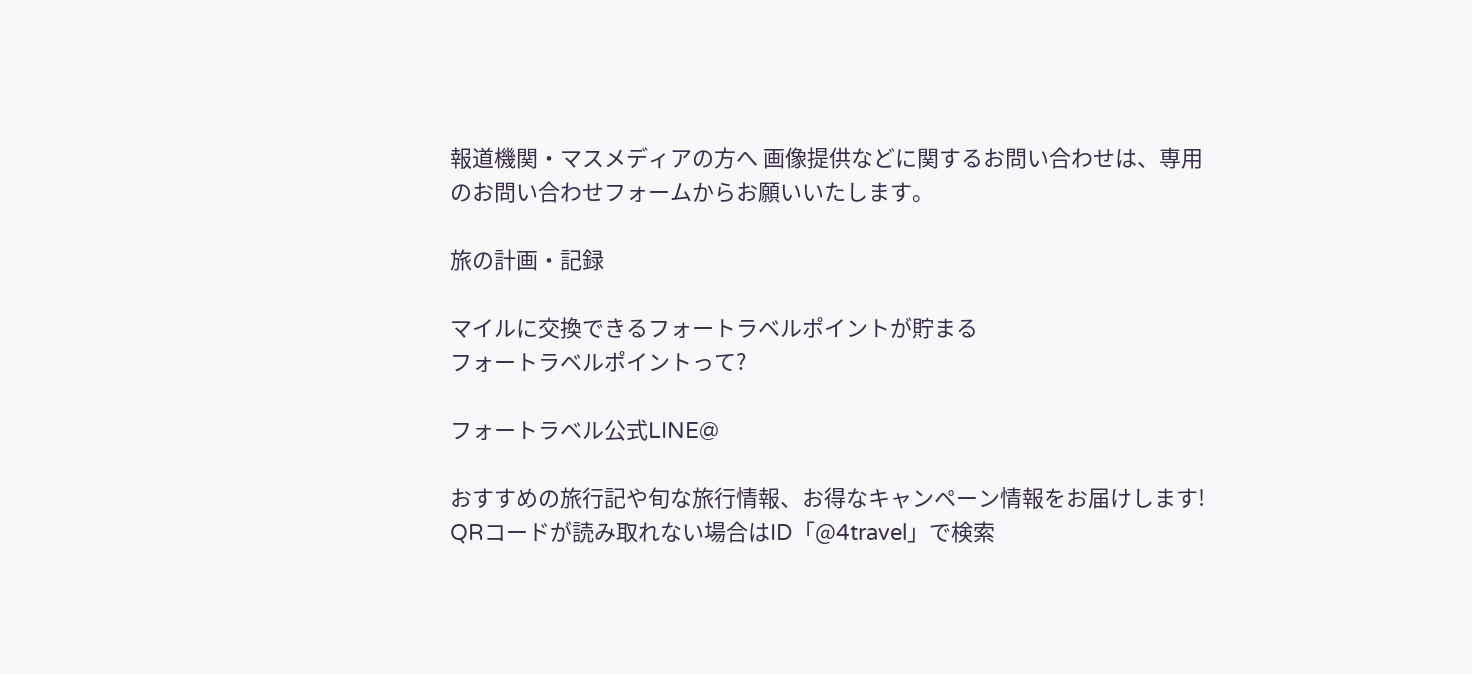報道機関・マスメディアの方へ 画像提供などに関するお問い合わせは、専用のお問い合わせフォームからお願いいたします。

旅の計画・記録

マイルに交換できるフォートラベルポイントが貯まる
フォートラベルポイントって?

フォートラベル公式LINE@

おすすめの旅行記や旬な旅行情報、お得なキャンペーン情報をお届けします!
QRコードが読み取れない場合はID「@4travel」で検索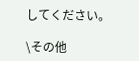してください。

\その他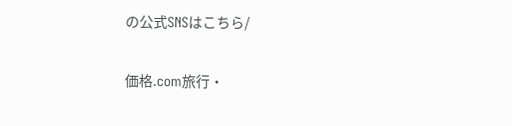の公式SNSはこちら/

価格.com旅行・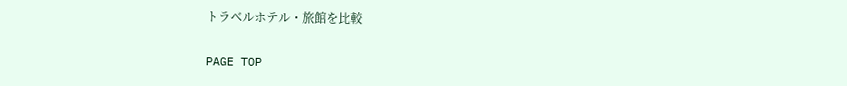トラベルホテル・旅館を比較

PAGE TOP